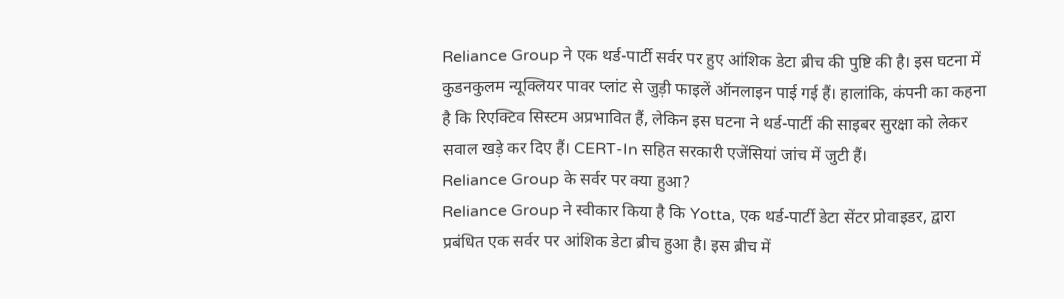Reliance Group ने एक थर्ड-पार्टी सर्वर पर हुए आंशिक डेटा ब्रीच की पुष्टि की है। इस घटना में कुडनकुलम न्यूक्लियर पावर प्लांट से जुड़ी फाइलें ऑनलाइन पाई गई हैं। हालांकि, कंपनी का कहना है कि रिएक्टिव सिस्टम अप्रभावित हैं, लेकिन इस घटना ने थर्ड-पार्टी की साइबर सुरक्षा को लेकर सवाल खड़े कर दिए हैं। CERT-In सहित सरकारी एजेंसियां जांच में जुटी हैं।
Reliance Group के सर्वर पर क्या हुआ?
Reliance Group ने स्वीकार किया है कि Yotta, एक थर्ड-पार्टी डेटा सेंटर प्रोवाइडर, द्वारा प्रबंधित एक सर्वर पर आंशिक डेटा ब्रीच हुआ है। इस ब्रीच में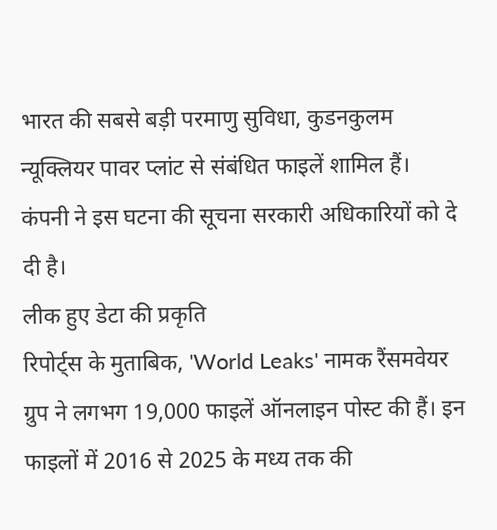भारत की सबसे बड़ी परमाणु सुविधा, कुडनकुलम न्यूक्लियर पावर प्लांट से संबंधित फाइलें शामिल हैं। कंपनी ने इस घटना की सूचना सरकारी अधिकारियों को दे दी है।
लीक हुए डेटा की प्रकृति
रिपोर्ट्स के मुताबिक, 'World Leaks' नामक रैंसमवेयर ग्रुप ने लगभग 19,000 फाइलें ऑनलाइन पोस्ट की हैं। इन फाइलों में 2016 से 2025 के मध्य तक की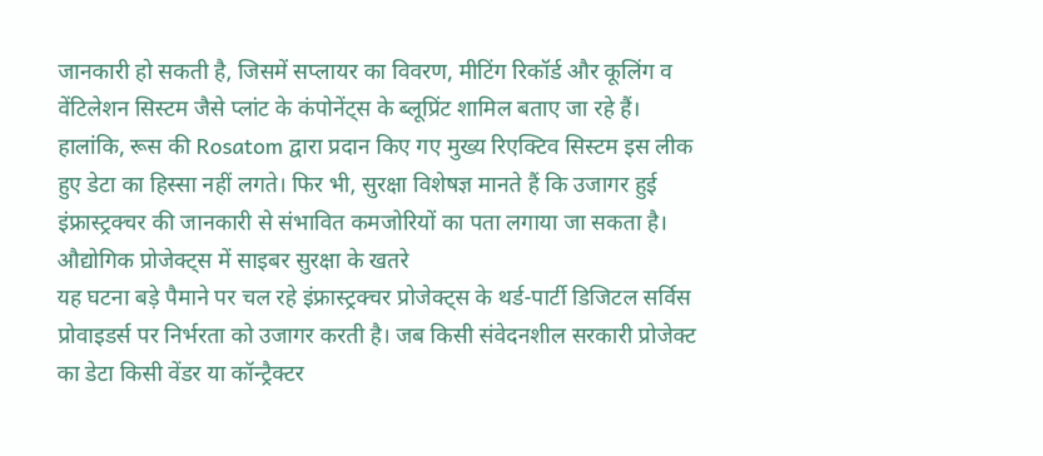जानकारी हो सकती है, जिसमें सप्लायर का विवरण, मीटिंग रिकॉर्ड और कूलिंग व वेंटिलेशन सिस्टम जैसे प्लांट के कंपोनेंट्स के ब्लूप्रिंट शामिल बताए जा रहे हैं। हालांकि, रूस की Rosatom द्वारा प्रदान किए गए मुख्य रिएक्टिव सिस्टम इस लीक हुए डेटा का हिस्सा नहीं लगते। फिर भी, सुरक्षा विशेषज्ञ मानते हैं कि उजागर हुई इंफ्रास्ट्रक्चर की जानकारी से संभावित कमजोरियों का पता लगाया जा सकता है।
औद्योगिक प्रोजेक्ट्स में साइबर सुरक्षा के खतरे
यह घटना बड़े पैमाने पर चल रहे इंफ्रास्ट्रक्चर प्रोजेक्ट्स के थर्ड-पार्टी डिजिटल सर्विस प्रोवाइडर्स पर निर्भरता को उजागर करती है। जब किसी संवेदनशील सरकारी प्रोजेक्ट का डेटा किसी वेंडर या कॉन्ट्रैक्टर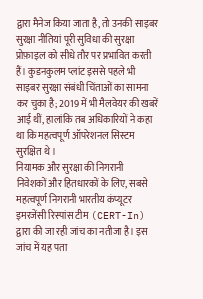द्वारा मैनेज किया जाता है, तो उनकी साइबर सुरक्षा नीतियां पूरी सुविधा की सुरक्षा प्रोफ़ाइल को सीधे तौर पर प्रभावित करती हैं। कुडनकुलम प्लांट इससे पहले भी साइबर सुरक्षा संबंधी चिंताओं का सामना कर चुका है; 2019 में भी मैलवेयर की खबरें आई थीं, हालांकि तब अधिकारियों ने कहा था कि महत्वपूर्ण ऑपरेशनल सिस्टम सुरक्षित थे।
नियामक और सुरक्षा की निगरानी
निवेशकों और हितधारकों के लिए, सबसे महत्वपूर्ण निगरानी भारतीय कंप्यूटर इमरजेंसी रिस्पांस टीम (CERT-In) द्वारा की जा रही जांच का नतीजा है। इस जांच में यह पता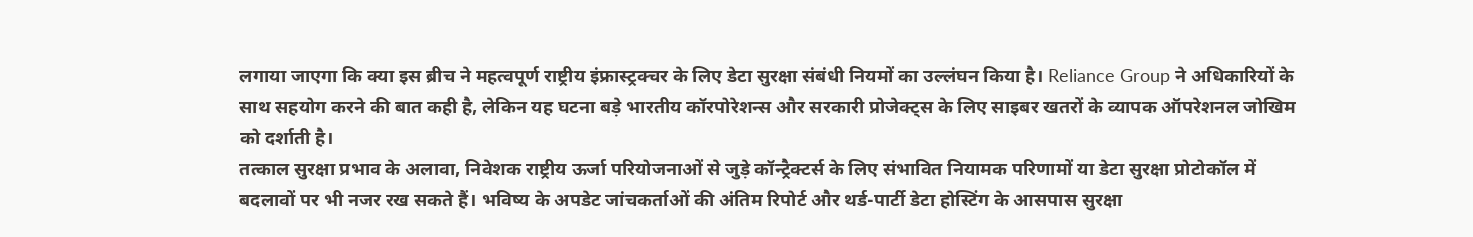लगाया जाएगा कि क्या इस ब्रीच ने महत्वपूर्ण राष्ट्रीय इंफ्रास्ट्रक्चर के लिए डेटा सुरक्षा संबंधी नियमों का उल्लंघन किया है। Reliance Group ने अधिकारियों के साथ सहयोग करने की बात कही है, लेकिन यह घटना बड़े भारतीय कॉरपोरेशन्स और सरकारी प्रोजेक्ट्स के लिए साइबर खतरों के व्यापक ऑपरेशनल जोखिम को दर्शाती है।
तत्काल सुरक्षा प्रभाव के अलावा, निवेशक राष्ट्रीय ऊर्जा परियोजनाओं से जुड़े कॉन्ट्रैक्टर्स के लिए संभावित नियामक परिणामों या डेटा सुरक्षा प्रोटोकॉल में बदलावों पर भी नजर रख सकते हैं। भविष्य के अपडेट जांचकर्ताओं की अंतिम रिपोर्ट और थर्ड-पार्टी डेटा होस्टिंग के आसपास सुरक्षा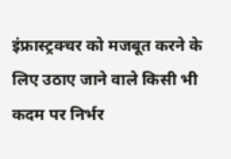इंफ्रास्ट्रक्चर को मजबूत करने के लिए उठाए जाने वाले किसी भी कदम पर निर्भर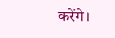करेंगे।